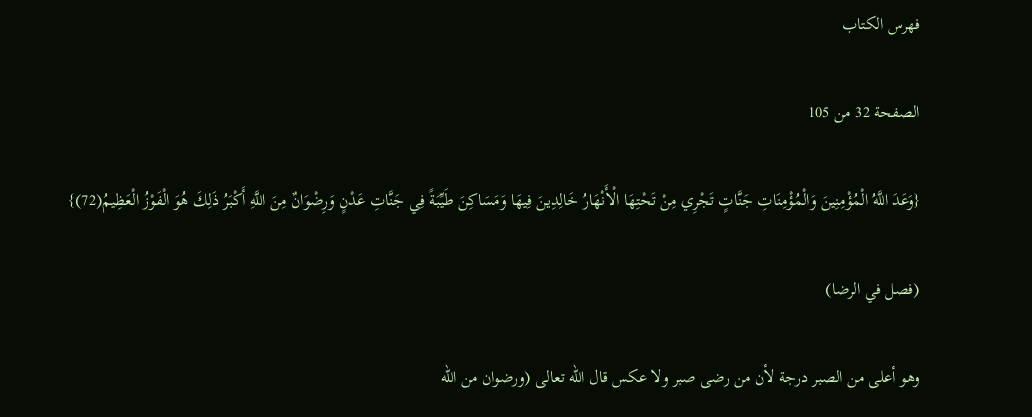فهرس الكتاب

الصفحة 32 من 105

{وَعَدَ اللَّهُ الْمُؤْمِنِينَ وَالْمُؤْمِنَاتِ جَنَّاتٍ تَجْرِي مِنْ تَحْتِهَا الْأَنْهَارُ خَالِدِينَ فِيهَا وَمَسَاكِنَ طَيِّبَةً فِي جَنَّاتِ عَدْنٍ وَرِضْوَانٌ مِنَ اللَّهِ أَكْبَرُ ذَلِكَ هُوَ الْفَوْزُ الْعَظِيمُ(72)}

(فصل في الرضا)

وهو أعلى من الصبر درجة لأن من رضى صبر ولا عكس قال الله تعالى (ورضوان من الله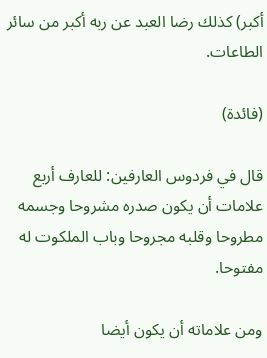أكبر) كذلك رضا العبد عن ربه أكبر من سائر الطاعات.

(فائدة)

قال في فردوس العارفين: للعارف أربع علامات أن يكون صدره مشروحا وجسمه مطروحا وقلبه مجروحا وباب الملكوت له مفتوحا.

ومن علاماته أن يكون أيضا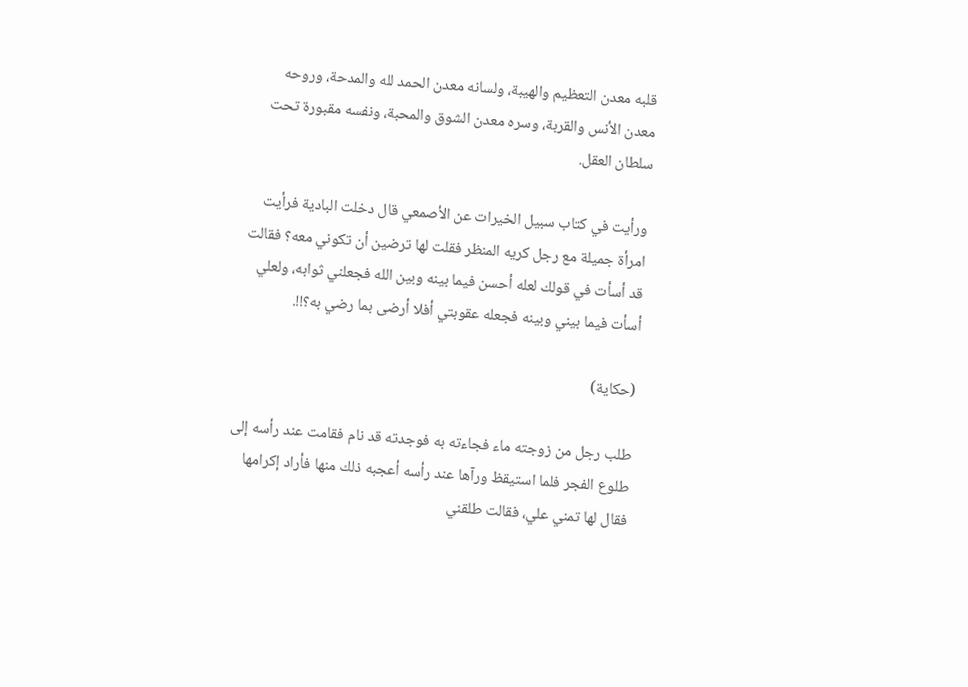قلبه معدن التعظيم والهيبة، ولسانه معدن الحمد لله والمدحة، وروحه معدن الأنس والقربة، وسره معدن الشوق والمحبة، ونفسه مقبورة تحت سلطان العقل.

ورأيت في كتاب سبيل الخيرات عن الأصمعي قال دخلت البادية فرأيت امرأة جميلة مع رجل كريه المنظر فقلت لها ترضين أن تكوني معه؟ فقالت قد أسأت في قولك لعله أحسن فيما بينه وبين الله فجعلني ثوابه، ولعلي أسأت فيما بيني وبينه فجعله عقوبتي أفلا أرضى بما رضي به؟!!.

(حكاية)

طلب رجل من زوجته ماء فجاءته به فوجدته قد نام فقامت عند رأسه إلى طلوع الفجر فلما استيقظ ورآها عند رأسه أعجبه ذلك منها فأراد إكرامها فقال لها تمني علي، فقالت طلقني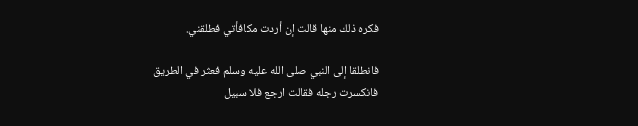فكره ذلك منها قالت إن أردت مكافأتي فطلقني.

فانطلقا إلى النبي صلى الله عليه وسلم فعثر في الطريق فانكسرت رجله فقالت ارجع فلا سبيل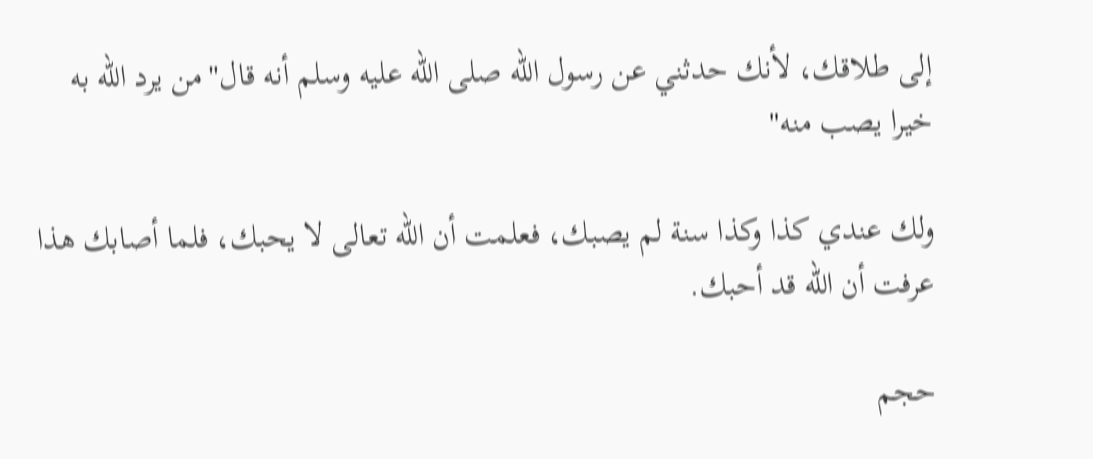إلى طلاقك، لأنك حدثني عن رسول الله صلى الله عليه وسلم أنه قال"من يرد الله به خيرا يصب منه"

ولك عندي كذا وكذا سنة لم يصبك، فعلمت أن الله تعالى لا يحبك، فلما أصابك هذا عرفت أن الله قد أحبك.

حجم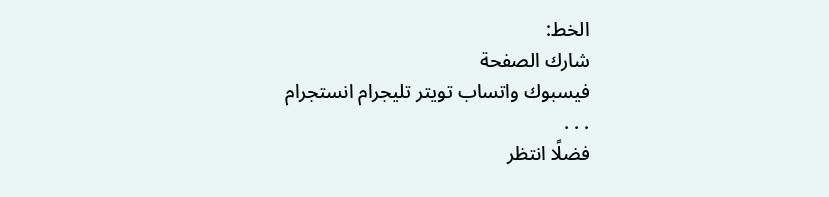الخط:
شارك الصفحة
فيسبوك واتساب تويتر تليجرام انستجرام
. . .
فضلًا انتظر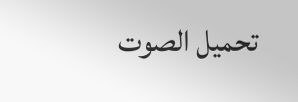تحميل الصوت